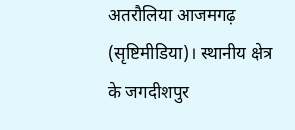अतरौलिया आजमगढ़ (सृष्टिमीडिया)। स्थानीय क्षेत्र के जगदीशपुर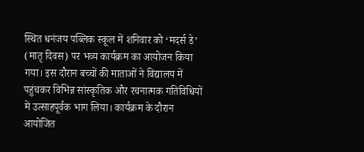स्थित धनंजय पब्लिक स्कूल में शनिवार को ‘मदर्स डे’ (मातृ दिवस) पर भव्य कार्यक्रम का आयोजन किया गया। इस दौरान बच्चों की माताओं ने विद्यालय में पहुंचकर विभिन्न सांस्कृतिक और रचनात्मक गतिविधियों में उत्साहपूर्वक भाग लिया। कार्यक्रम के दौरान आयोजित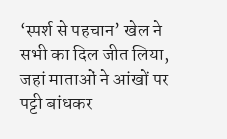‘स्पर्श से पहचान’ खेल ने सभी का दिल जीत लिया, जहां माताओं ने आंखों पर पट्टी बांधकर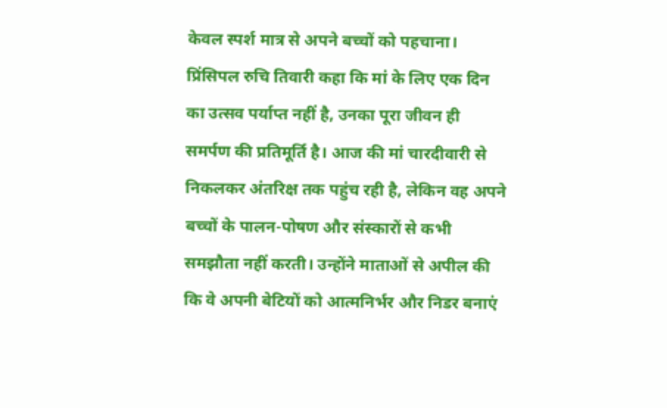केवल स्पर्श मात्र से अपने बच्चों को पहचाना।
प्रिंसिपल रुचि तिवारी कहा कि मां के लिए एक दिन का उत्सव पर्याप्त नहीं है, उनका पूरा जीवन ही समर्पण की प्रतिमूर्ति है। आज की मां चारदीवारी से निकलकर अंतरिक्ष तक पहुंच रही है, लेकिन वह अपने बच्चों के पालन-पोषण और संस्कारों से कभी समझौता नहीं करती। उन्होंने माताओं से अपील की कि वे अपनी बेटियों को आत्मनिर्भर और निडर बनाएं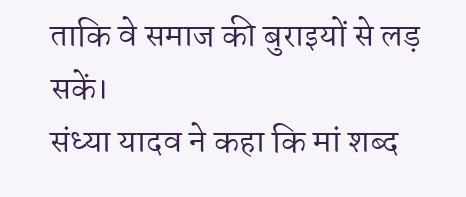ताकि वे समाज की बुराइयों से लड़ सकें।
संध्या यादव ने कहा कि मां शब्द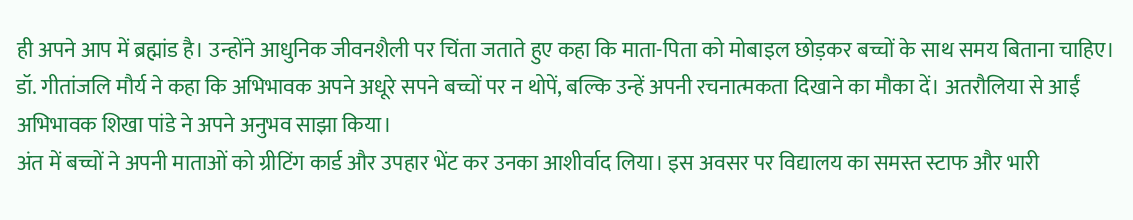ही अपने आप में ब्रह्मांड है। उन्होंने आधुनिक जीवनशैली पर चिंता जताते हुए कहा कि माता-पिता को मोबाइल छोड़कर बच्चों के साथ समय बिताना चाहिए। डॉ. गीतांजलि मौर्य ने कहा कि अभिभावक अपने अधूरे सपने बच्चों पर न थोपें, बल्कि उन्हें अपनी रचनात्मकता दिखाने का मौका दें। अतरौलिया से आईं अभिभावक शिखा पांडे ने अपने अनुभव साझा किया।
अंत में बच्चों ने अपनी माताओं को ग्रीटिंग कार्ड और उपहार भेंट कर उनका आशीर्वाद लिया। इस अवसर पर विद्यालय का समस्त स्टाफ और भारी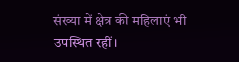संख्या में क्षेत्र की महिलाएं भी उपस्थित रहीं।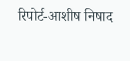रिपोर्ट-आशीष निषाद